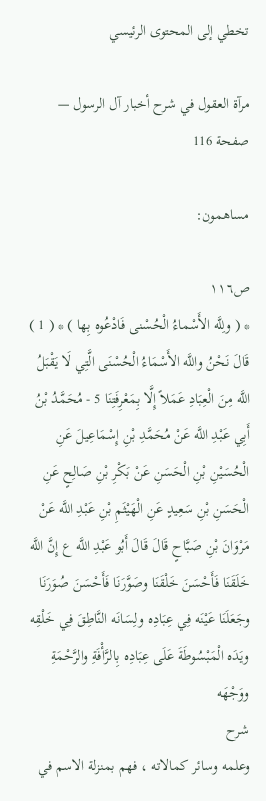تخطي إلى المحتوى الرئيسي

مرآة العقول في شرح أخبار آل الرسول — صفحة 116

مساهمون:

ص١١٦
* ( ولِلَّه الأَسْماءُ الْحُسْنى فَادْعُوه بِها ) * ( 1 ) قَالَ نَحْنُ واللَّه الأَسْمَاءُ الْحُسْنَى الَّتِي لَا يَقْبَلُ اللَّه مِنَ الْعِبَادِ عَمَلاً إِلَّا بِمَعْرِفَتِنَا 5 - مُحَمَّدُ بْنُ أَبِي عَبْدِ اللَّه عَنْ مُحَمَّدِ بْنِ إِسْمَاعِيلَ عَنِ الْحُسَيْنِ بْنِ الْحَسَنِ عَنْ بَكْرِ بْنِ صَالِحٍ عَنِ الْحَسَنِ بْنِ سَعِيدٍ عَنِ الْهَيْثَمِ بْنِ عَبْدِ اللَّه عَنْ مَرْوَانَ بْنِ صَبَّاحٍ قَالَ قَالَ أَبُو عَبْدِ اللَّه ع إِنَّ اللَّه خَلَقَنَا فَأَحْسَنَ خَلْقَنَا وصَوَّرَنَا فَأَحْسَنَ صُوَرَنَا وجَعَلَنَا عَيْنَه فِي عِبَادِه ولِسَانَه النَّاطِقَ فِي خَلْقِه ويَدَه الْمَبْسُوطَةَ عَلَى عِبَادِه بِالرَّأْفَةِ والرَّحْمَةِ ووَجْهَه
شرح
وعلمه وسائر كمالاته ، فهم بمنزلة الاسم في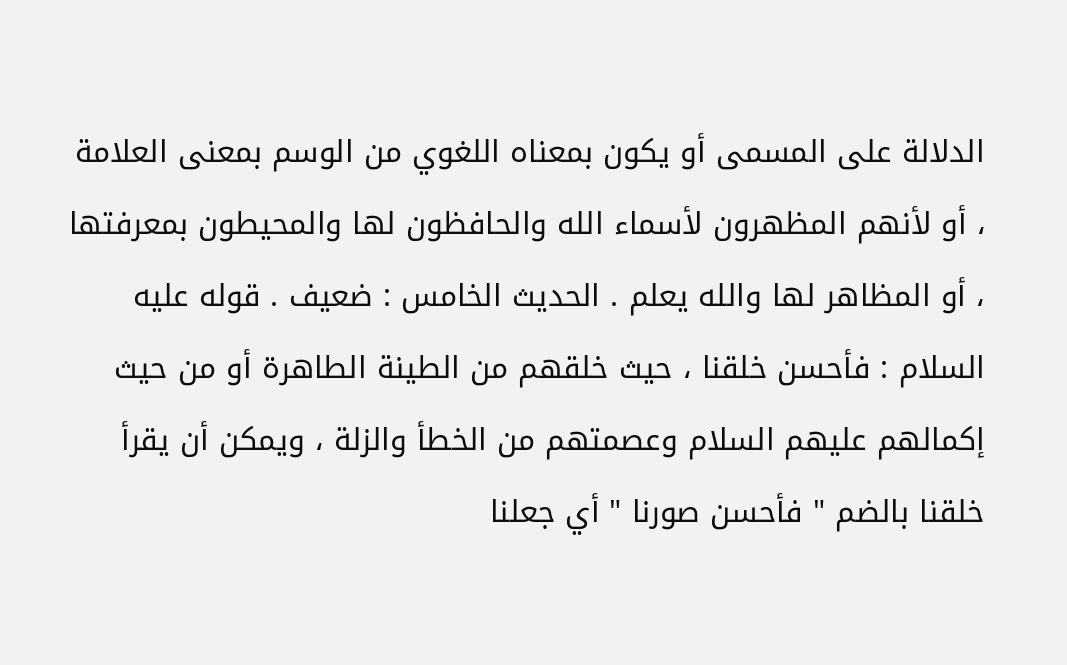الدلالة على المسمى أو يكون بمعناه اللغوي من الوسم بمعنى العلامة ، أو لأنهم المظهرون لأسماء الله والحافظون لها والمحيطون بمعرفتها ، أو المظاهر لها والله يعلم . الحديث الخامس : ضعيف . قوله عليه السلام : فأحسن خلقنا ، حيث خلقهم من الطينة الطاهرة أو من حيث إكمالهم عليهم السلام وعصمتهم من الخطأ والزلة ، ويمكن أن يقرأ خلقنا بالضم " فأحسن صورنا " أي جعلنا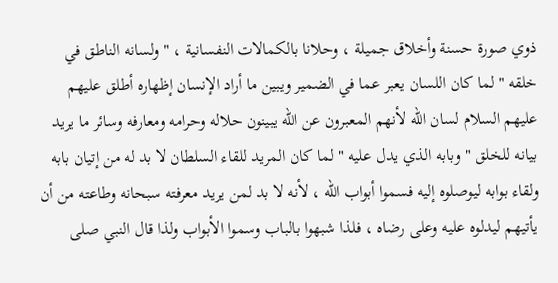ذوي صورة حسنة وأخلاق جميلة ، وحلانا بالكمالات النفسانية ، " ولسانه الناطق في خلقه " لما كان اللسان يعبر عما في الضمير ويبين ما أراد الإنسان إظهاره أطلق عليهم عليهم السلام لسان الله لأنهم المعبرون عن الله يبينون حلاله وحرامه ومعارفه وسائر ما يريد بيانه للخلق " وبابه الذي يدل عليه " لما كان المريد للقاء السلطان لا بد له من إتيان بابه ولقاء بوابه ليوصلوه إليه فسموا أبواب الله ، لأنه لا بد لمن يريد معرفته سبحانه وطاعته من أن يأتيهم ليدلوه عليه وعلى رضاه ، فلذا شبهوا بالباب وسموا الأبواب ولذا قال النبي صلى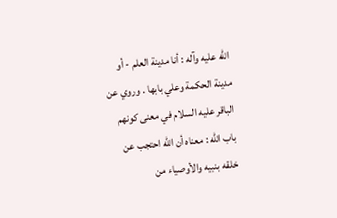الله عليه وآله : أنا مدينة العلم - أو مدينة الحكمة وعلي بابها . وروي عن الباقر عليه السلام في معنى كونهم باب الله : معناه أن الله احتجب عن خلقه بنبيه والأوصياء من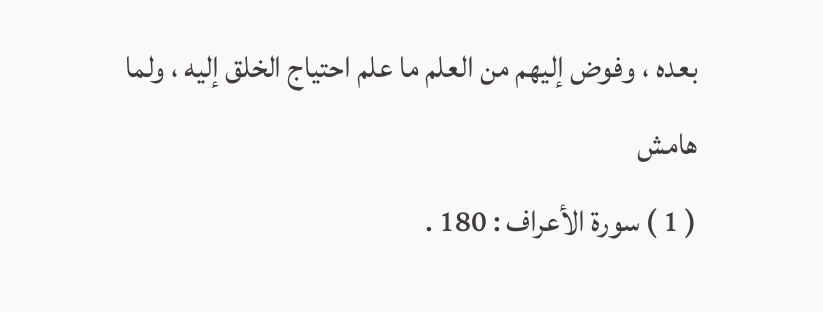بعده ، وفوض إليهم من العلم ما علم احتياج الخلق إليه ، ولما
هامش
( 1 ) سورة الأعراف : 180 .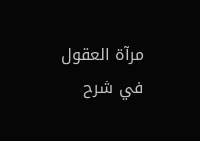مرآة العقول في شرح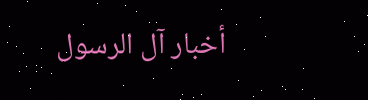أخبار آل الرسول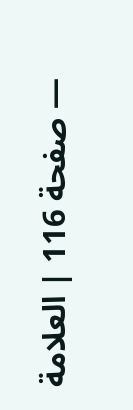— صفحة 116 | العلامة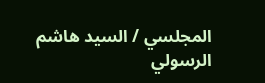المجلسي / السيد هاشم الرسولي